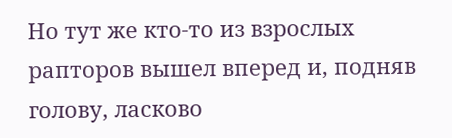Но тут же кто-то из взрослых рапторов вышел вперед и, подняв голову, ласково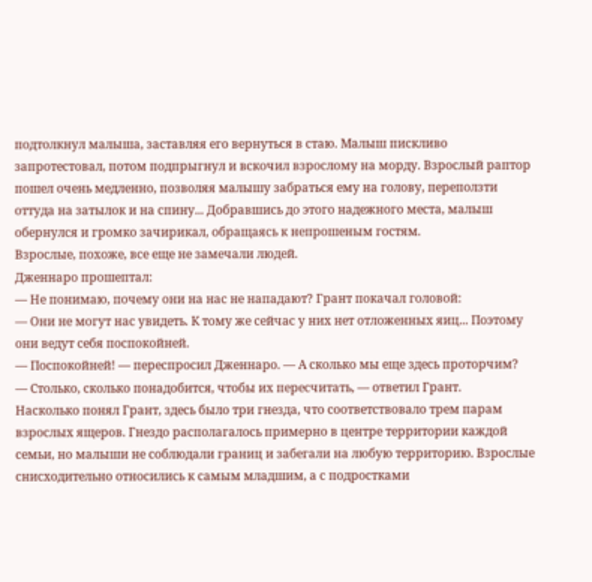подтолкнул малыша, заставляя его вернуться в стаю. Малыш пискливо запротестовал, потом подпрыгнул и вскочил взрослому на морду. Взрослый раптор пошел очень медленно, позволяя малышу забраться ему на голову, переползти оттуда на затылок и на спину... Добравшись до этого надежного места, малыш обернулся и громко зачирикал, обращаясь к непрошеным гостям.
Взрослые, похоже, все еще не замечали людей.
Дженнаро прошептал:
— Не понимаю, почему они на нас не нападают? Грант покачал головой:
— Они не могут нас увидеть. К тому же сейчас у них нет отложенных яиц... Поэтому они ведут себя поспокойней.
— Поспокойней! — переспросил Дженнаро. — А сколько мы еще здесь проторчим?
— Столько, сколько понадобится, чтобы их пересчитать, — ответил Грант.
Насколько понял Грант, здесь было три гнезда, что соответствовало трем парам взрослых ящеров. Гнездо располагалось примерно в центре территории каждой семьи, но малыши не соблюдали границ и забегали на любую территорию. Взрослые снисходительно относились к самым младшим, а с подростками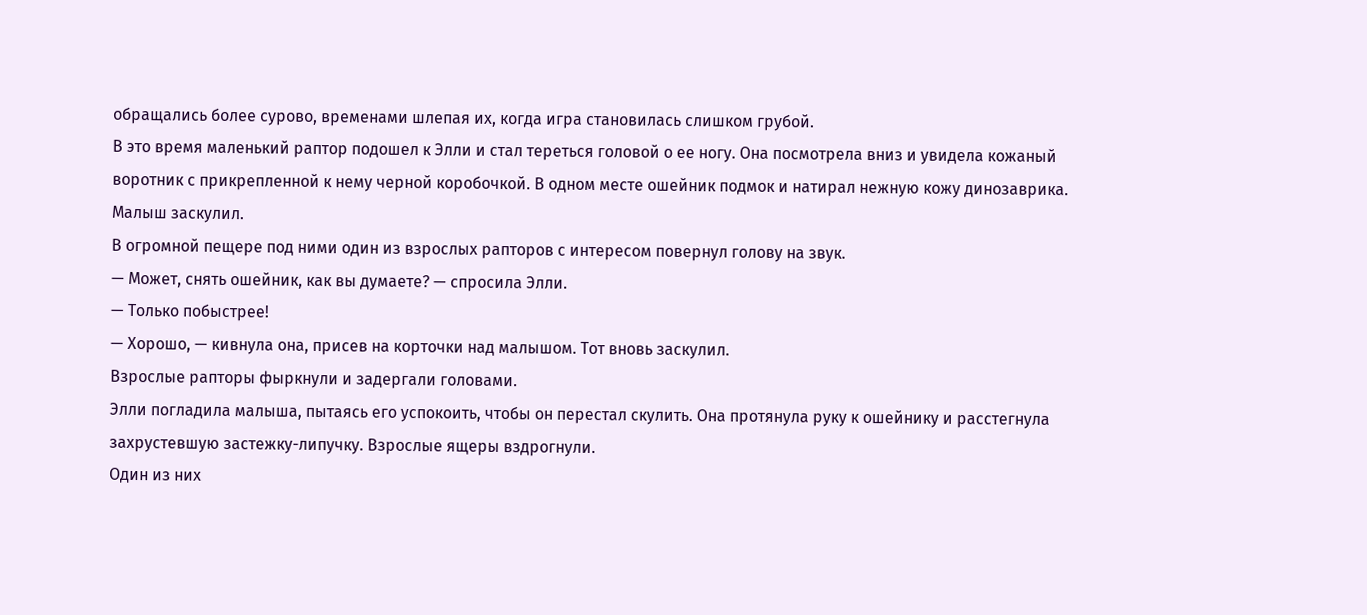обращались более сурово, временами шлепая их, когда игра становилась слишком грубой.
В это время маленький раптор подошел к Элли и стал тереться головой о ее ногу. Она посмотрела вниз и увидела кожаный воротник с прикрепленной к нему черной коробочкой. В одном месте ошейник подмок и натирал нежную кожу динозаврика.
Малыш заскулил.
В огромной пещере под ними один из взрослых рапторов с интересом повернул голову на звук.
— Может, снять ошейник, как вы думаете? — спросила Элли.
— Только побыстрее!
— Хорошо, — кивнула она, присев на корточки над малышом. Тот вновь заскулил.
Взрослые рапторы фыркнули и задергали головами.
Элли погладила малыша, пытаясь его успокоить, чтобы он перестал скулить. Она протянула руку к ошейнику и расстегнула захрустевшую застежку-липучку. Взрослые ящеры вздрогнули.
Один из них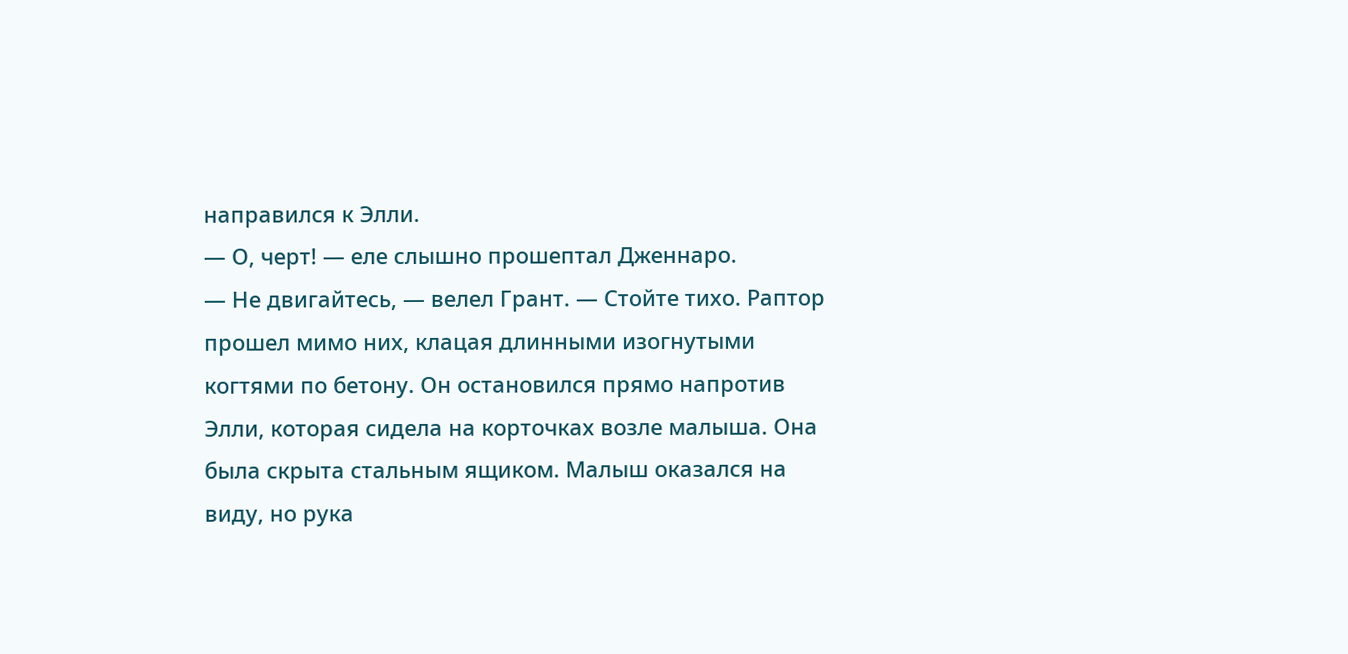направился к Элли.
— О, черт! — еле слышно прошептал Дженнаро.
— Не двигайтесь, — велел Грант. — Стойте тихо. Раптор прошел мимо них, клацая длинными изогнутыми когтями по бетону. Он остановился прямо напротив Элли, которая сидела на корточках возле малыша. Она была скрыта стальным ящиком. Малыш оказался на виду, но рука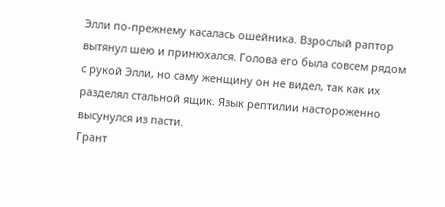Элли по-прежнему касалась ошейника. Взрослый раптор вытянул шею и принюхался. Голова его была совсем рядом с рукой Элли, но саму женщину он не видел, так как их разделял стальной ящик. Язык рептилии настороженно высунулся из пасти.
Грант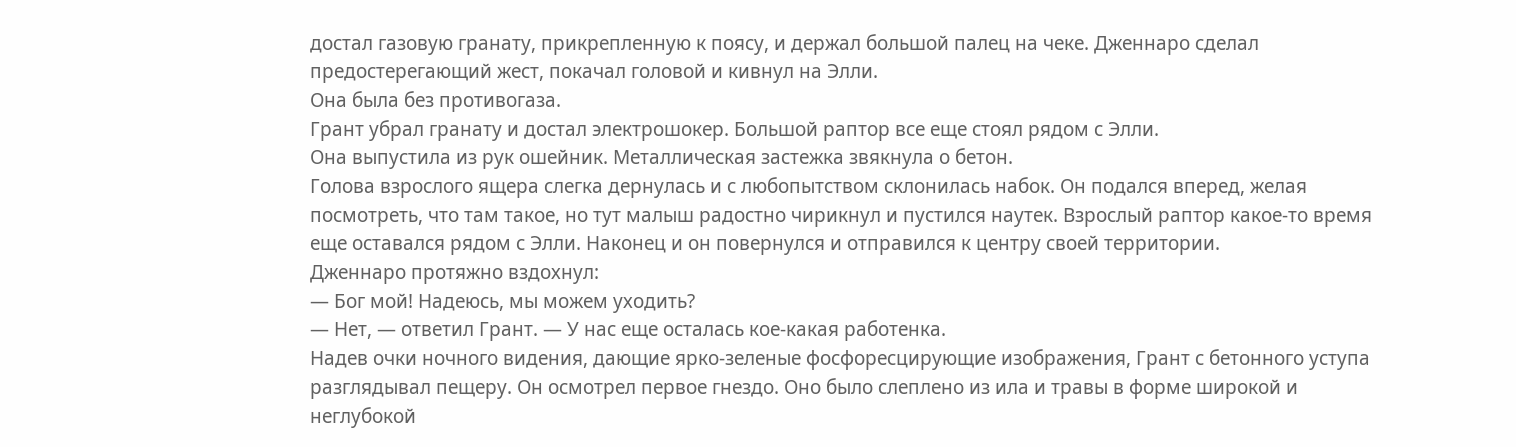достал газовую гранату, прикрепленную к поясу, и держал большой палец на чеке. Дженнаро сделал предостерегающий жест, покачал головой и кивнул на Элли.
Она была без противогаза.
Грант убрал гранату и достал электрошокер. Большой раптор все еще стоял рядом с Элли.
Она выпустила из рук ошейник. Металлическая застежка звякнула о бетон.
Голова взрослого ящера слегка дернулась и с любопытством склонилась набок. Он подался вперед, желая посмотреть, что там такое, но тут малыш радостно чирикнул и пустился наутек. Взрослый раптор какое-то время еще оставался рядом с Элли. Наконец и он повернулся и отправился к центру своей территории.
Дженнаро протяжно вздохнул:
— Бог мой! Надеюсь, мы можем уходить?
— Нет, — ответил Грант. — У нас еще осталась кое-какая работенка.
Надев очки ночного видения, дающие ярко-зеленые фосфоресцирующие изображения, Грант с бетонного уступа разглядывал пещеру. Он осмотрел первое гнездо. Оно было слеплено из ила и травы в форме широкой и неглубокой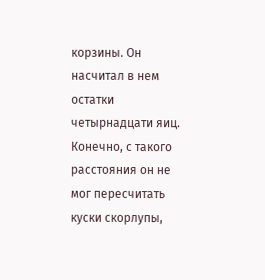корзины. Он насчитал в нем остатки четырнадцати яиц. Конечно, с такого расстояния он не мог пересчитать куски скорлупы,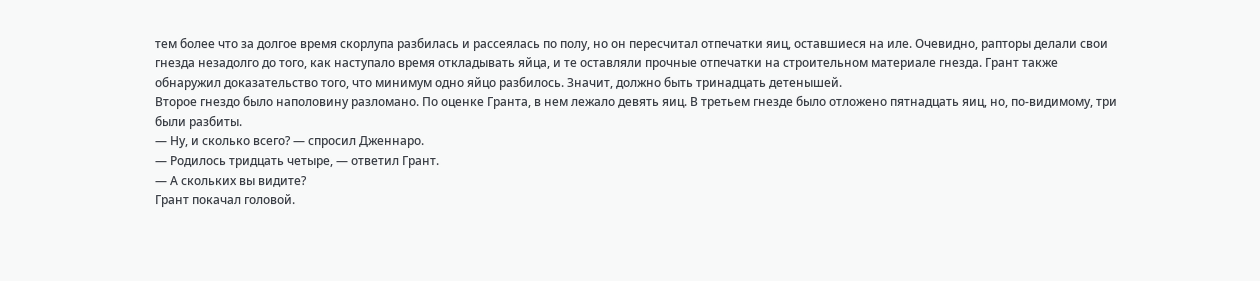тем более что за долгое время скорлупа разбилась и рассеялась по полу, но он пересчитал отпечатки яиц, оставшиеся на иле. Очевидно, рапторы делали свои гнезда незадолго до того, как наступало время откладывать яйца, и те оставляли прочные отпечатки на строительном материале гнезда. Грант также обнаружил доказательство того, что минимум одно яйцо разбилось. Значит, должно быть тринадцать детенышей.
Второе гнездо было наполовину разломано. По оценке Гранта, в нем лежало девять яиц. В третьем гнезде было отложено пятнадцать яиц, но, по-видимому, три были разбиты.
— Ну, и сколько всего? — спросил Дженнаро.
— Родилось тридцать четыре, — ответил Грант.
— А скольких вы видите?
Грант покачал головой.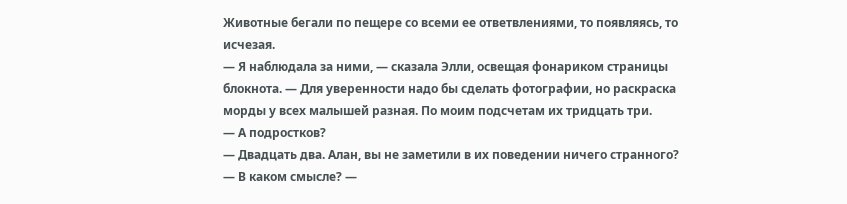Животные бегали по пещере со всеми ее ответвлениями, то появляясь, то исчезая.
— Я наблюдала за ними, — сказала Элли, освещая фонариком страницы блокнота. — Для уверенности надо бы сделать фотографии, но раскраска морды у всех малышей разная. По моим подсчетам их тридцать три.
— А подростков?
— Двадцать два. Алан, вы не заметили в их поведении ничего странного?
— В каком смысле? —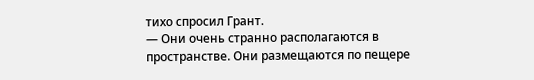тихо спросил Грант.
— Они очень странно располагаются в пространстве. Они размещаются по пещере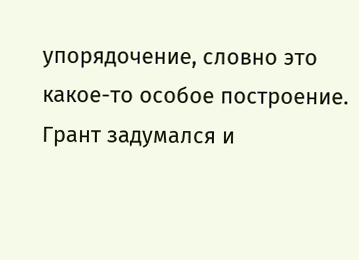упорядочение, словно это какое-то особое построение.
Грант задумался и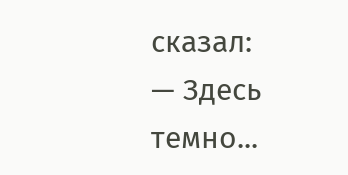сказал:
— Здесь темно...